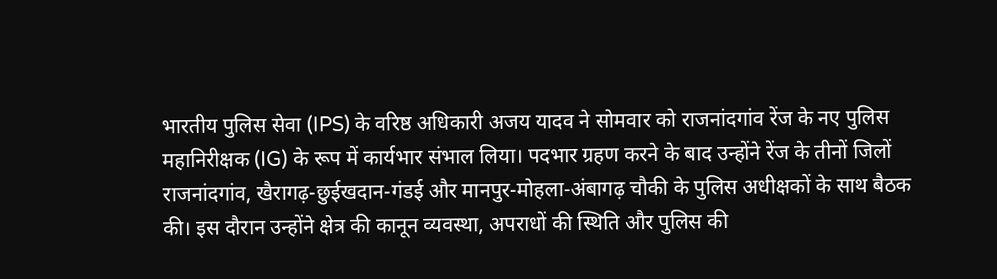भारतीय पुलिस सेवा (IPS) के वरिष्ठ अधिकारी अजय यादव ने सोमवार को राजनांदगांव रेंज के नए पुलिस महानिरीक्षक (IG) के रूप में कार्यभार संभाल लिया। पदभार ग्रहण करने के बाद उन्होंने रेंज के तीनों जिलों राजनांदगांव, खैरागढ़-छुईखदान-गंडई और मानपुर-मोहला-अंबागढ़ चौकी के पुलिस अधीक्षकों के साथ बैठक की। इस दौरान उन्होंने क्षेत्र की कानून व्यवस्था, अपराधों की स्थिति और पुलिस की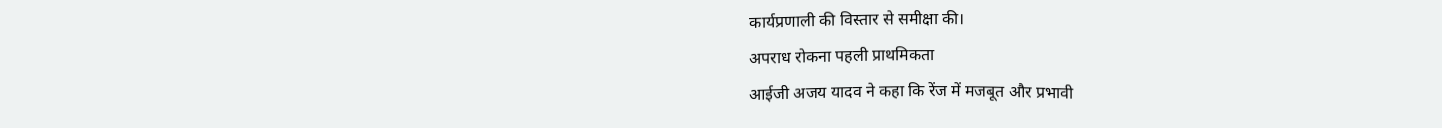कार्यप्रणाली की विस्तार से समीक्षा की।
अपराध रोकना पहली प्राथमिकता
आईजी अजय यादव ने कहा कि रेंज में मजबूत और प्रभावी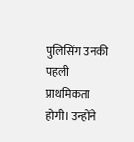पुलिसिंग उनकी पहली प्राथमिकता होगी। उन्होंने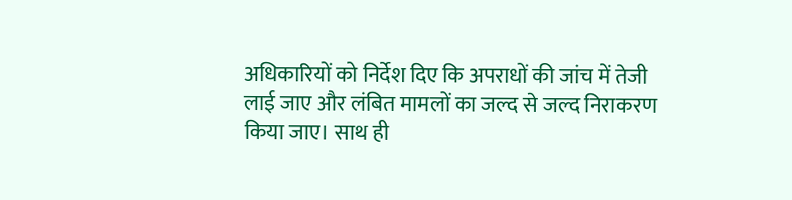अधिकारियों को निर्देश दिए कि अपराधों की जांच में तेजी लाई जाए और लंबित मामलों का जल्द से जल्द निराकरण किया जाए। साथ ही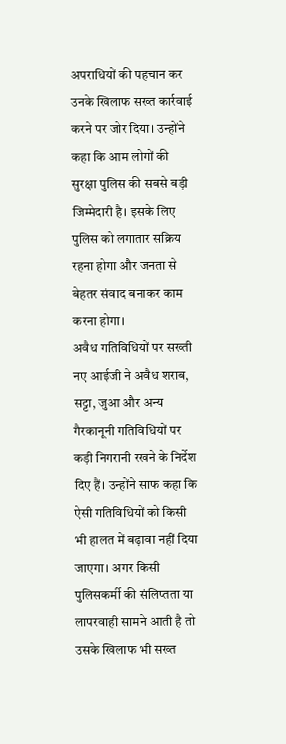अपराधियों की पहचान कर उनके खिलाफ सख्त कार्रवाई करने पर जोर दिया। उन्होंने कहा कि आम लोगों की सुरक्षा पुलिस की सबसे बड़ी जिम्मेदारी है। इसके लिए पुलिस को लगातार सक्रिय रहना होगा और जनता से बेहतर संवाद बनाकर काम करना होगा।
अवैध गतिविधियों पर सख्ती
नए आईजी ने अवैध शराब, सट्टा, जुआ और अन्य गैरकानूनी गतिविधियों पर कड़ी निगरानी रखने के निर्देश दिए हैं। उन्होंने साफ कहा कि ऐसी गतिविधियों को किसी भी हालत में बढ़ावा नहीं दिया जाएगा। अगर किसी पुलिसकर्मी की संलिप्तता या लापरवाही सामने आती है तो उसके खिलाफ भी सख्त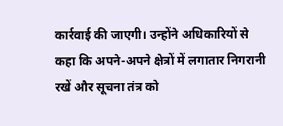कार्रवाई की जाएगी। उन्होंने अधिकारियों से कहा कि अपने-अपने क्षेत्रों में लगातार निगरानी रखें और सूचना तंत्र को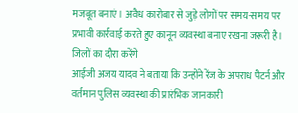मजबूत बनाएं। अवैध कारोबार से जुड़े लोगों पर समय-समय पर प्रभावी कार्रवाई करते हुए कानून व्यवस्था बनाए रखना जरूरी है।
जिलों का दौरा करेंगे
आईजी अजय यादव ने बताया कि उन्होंने रेंज के अपराध पैटर्न और वर्तमान पुलिस व्यवस्था की प्रारंभिक जानकारी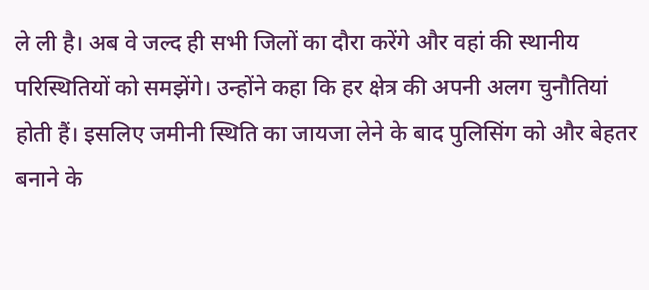ले ली है। अब वे जल्द ही सभी जिलों का दौरा करेंगे और वहां की स्थानीय परिस्थितियों को समझेंगे। उन्होंने कहा कि हर क्षेत्र की अपनी अलग चुनौतियां होती हैं। इसलिए जमीनी स्थिति का जायजा लेने के बाद पुलिसिंग को और बेहतर बनाने के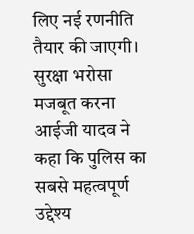लिए नई रणनीति तैयार की जाएगी।
सुरक्षा भरोसा मजबूत करना
आईजी यादव ने कहा कि पुलिस का सबसे महत्वपूर्ण उद्देश्य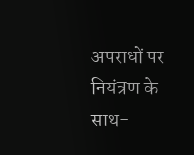अपराधों पर नियंत्रण के साथ-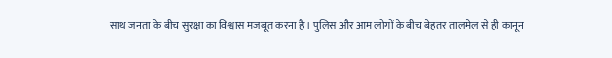साथ जनता के बीच सुरक्षा का विश्वास मजबूत करना है। पुलिस और आम लोगों के बीच बेहतर तालमेल से ही कानून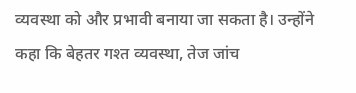व्यवस्था को और प्रभावी बनाया जा सकता है। उन्होंने कहा कि बेहतर गश्त व्यवस्था, तेज जांच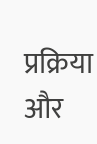प्रक्रिया और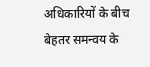अधिकारियों के बीच बेहतर समन्वय के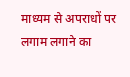माध्यम से अपराधों पर लगाम लगाने का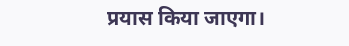प्रयास किया जाएगा।